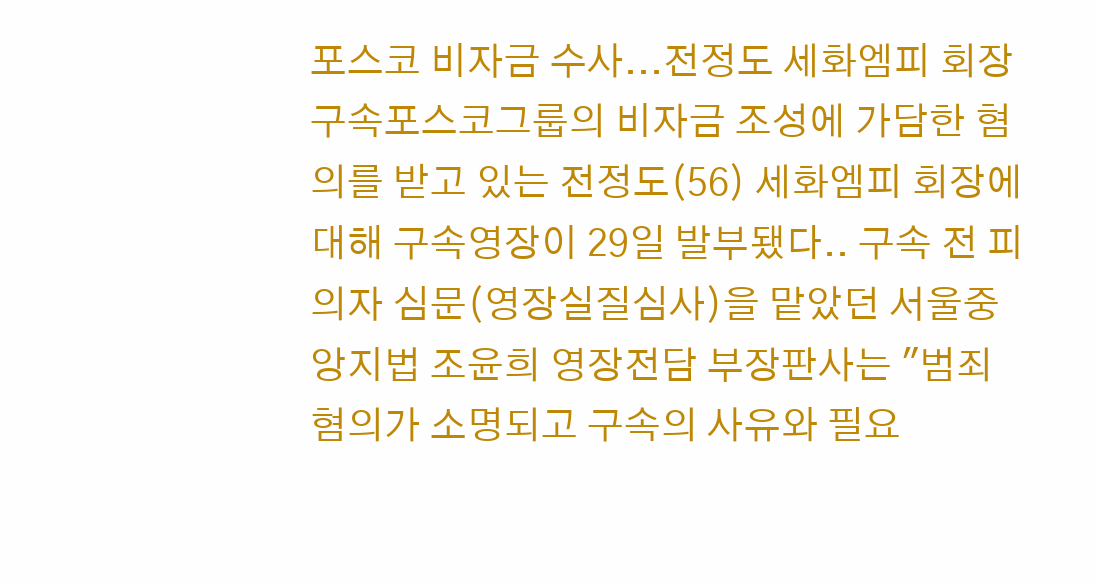포스코 비자금 수사...전정도 세화엠피 회장 구속포스코그룹의 비자금 조성에 가담한 혐의를 받고 있는 전정도(56) 세화엠피 회장에 대해 구속영장이 29일 발부됐다.. 구속 전 피의자 심문(영장실질심사)을 맡았던 서울중앙지법 조윤희 영장전담 부장판사는 "범죄 혐의가 소명되고 구속의 사유와 필요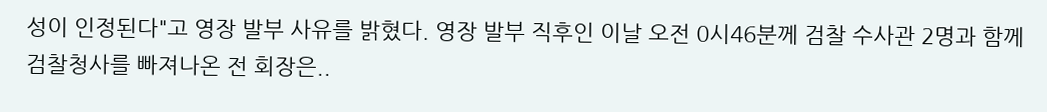성이 인정된다"고 영장 발부 사유를 밝혔다. 영장 발부 직후인 이날 오전 0시46분께 검찰 수사관 2명과 함께 검찰청사를 빠져나온 전 회장은..